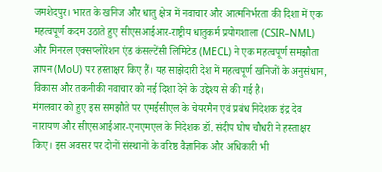जमशेदपुर। भारत के खनिज और धातु क्षेत्र में नवाचार और आत्मनिर्भरता की दिशा में एक महत्वपूर्ण कदम उठाते हुए सीएसआईआर-राष्ट्रीय धातुकर्म प्रयोगशाला (CSIR–NML) और मिनरल एक्सप्लोरेशन एंड कंसल्टेंसी लिमिटेड (MECL) ने एक महत्वपूर्ण समझौता ज्ञापन (MoU) पर हस्ताक्षर किए हैं। यह साझेदारी देश में महत्वपूर्ण खनिजों के अनुसंधान, विकास और तकनीकी नवाचार को नई दिशा देने के उद्देश्य से की गई है।
मंगलवार को हुए इस समझौते पर एमईसीएल के चेयरमैन एवं प्रबंध निदेशक इंद्र देव नारायण और सीएसआईआर-एनएमएल के निदेशक डॉ. संदीप घोष चौधरी ने हस्ताक्षर किए। इस अवसर पर दोनों संस्थानों के वरिष्ठ वैज्ञानिक और अधिकारी भी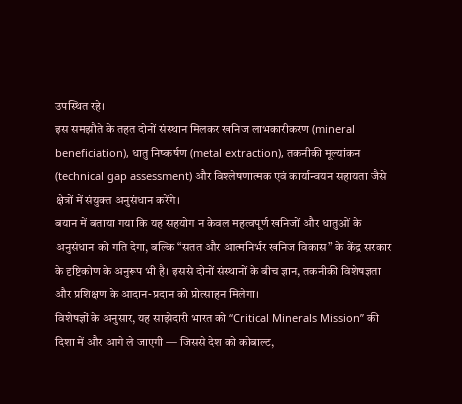उपस्थित रहे।
इस समझौते के तहत दोनों संस्थान मिलकर खनिज लाभकारीकरण (mineral beneficiation), धातु निष्कर्षण (metal extraction), तकनीकी मूल्यांकन (technical gap assessment) और विश्लेषणात्मक एवं कार्यान्वयन सहायता जैसे क्षेत्रों में संयुक्त अनुसंधान करेंगे।
बयान में बताया गया कि यह सहयोग न केवल महत्वपूर्ण खनिजों और धातुओं के अनुसंधान को गति देगा, बल्कि “सतत और आत्मनिर्भर खनिज विकास” के केंद्र सरकार के दृष्टिकोण के अनुरूप भी है। इससे दोनों संस्थानों के बीच ज्ञान, तकनीकी विशेषज्ञता और प्रशिक्षण के आदान-प्रदान को प्रोत्साहन मिलेगा।
विशेषज्ञों के अनुसार, यह साझेदारी भारत को “Critical Minerals Mission” की दिशा में और आगे ले जाएगी — जिससे देश को कोबाल्ट,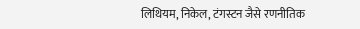लिथियम, निकेल, टंगस्टन जैसे रणनीतिक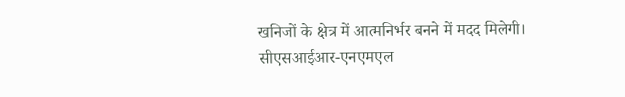खनिजों के क्षेत्र में आत्मनिर्भर बनने में मदद मिलेगी।
सीएसआईआर-एनएमएल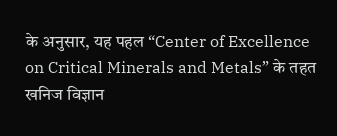के अनुसार, यह पहल “Center of Excellence on Critical Minerals and Metals” के तहत खनिज विज्ञान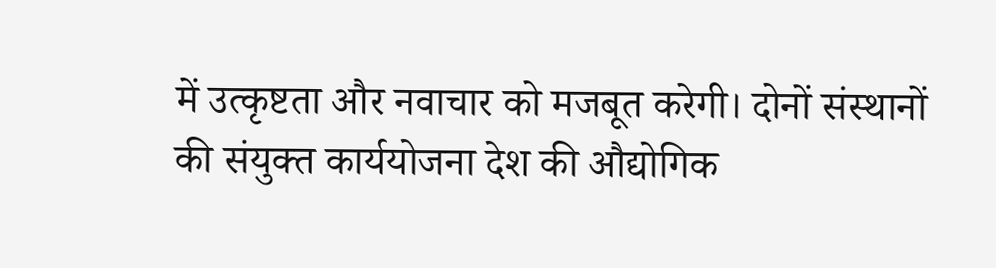में उत्कृष्टता और नवाचार को मजबूत करेगी। दोनों संस्थानों की संयुक्त कार्ययोजना देश की औद्योगिक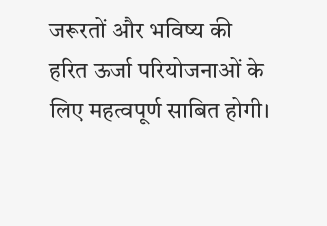जरूरतों और भविष्य की हरित ऊर्जा परियोजनाओं के लिए महत्वपूर्ण साबित होगी।